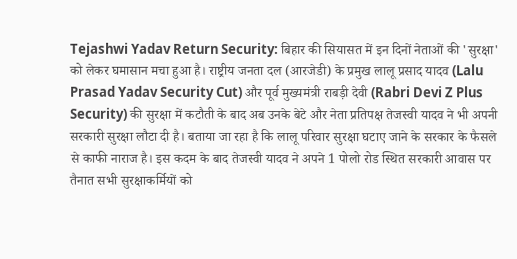Tejashwi Yadav Return Security: बिहार की सियासत में इन दिनों नेताओं की 'सुरक्षा' को लेकर घमासान मचा हुआ है। राष्ट्रीय जनता दल (आरजेडी) के प्रमुख लालू प्रसाद यादव (Lalu Prasad Yadav Security Cut) और पूर्व मुख्यमंत्री राबड़ी देवी (Rabri Devi Z Plus Security) की सुरक्षा में कटौती के बाद अब उनके बेटे और नेता प्रतिपक्ष तेजस्वी यादव ने भी अपनी सरकारी सुरक्षा लौटा दी है। बताया जा रहा है कि लालू परिवार सुरक्षा घटाए जाने के सरकार के फैसले से काफी नाराज है। इस कदम के बाद तेजस्वी यादव ने अपने 1 पोलो रोड स्थित सरकारी आवास पर तैनात सभी सुरक्षाकर्मियों को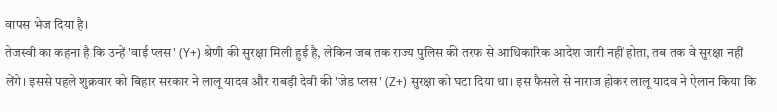वापस भेज दिया है।
तेजस्वी का कहना है कि उन्हें 'वाई प्लस' (Y+) श्रेणी की सुरक्षा मिली हुई है, लेकिन जब तक राज्य पुलिस की तरफ से आधिकारिक आदेश जारी नहीं होता, तब तक वे सुरक्षा नहीं लेंगे। इससे पहले शुक्रवार को बिहार सरकार ने लालू यादव और राबड़ी देवी की 'जेड प्लस' (Z+) सुरक्षा को घटा दिया था। इस फैसले से नाराज होकर लालू यादव ने ऐलान किया कि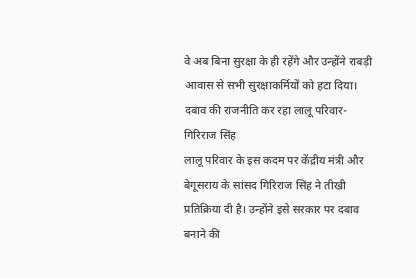वे अब बिना सुरक्षा के ही रहेंगे और उन्होंने राबड़ी आवास से सभी सुरक्षाकर्मियों को हटा दिया।
दबाव की राजनीति कर रहा लालू परिवार-गिरिराज सिंह
लालू परिवार के इस कदम पर केंद्रीय मंत्री और बेगूसराय के सांसद गिरिराज सिंह ने तीखी प्रतिक्रिया दी है। उन्होंने इसे सरकार पर दबाव बनाने की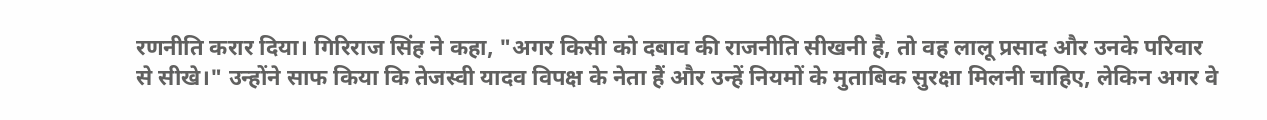रणनीति करार दिया। गिरिराज सिंह ने कहा, "अगर किसी को दबाव की राजनीति सीखनी है, तो वह लालू प्रसाद और उनके परिवार से सीखे।" उन्होंने साफ किया कि तेजस्वी यादव विपक्ष के नेता हैं और उन्हें नियमों के मुताबिक सुरक्षा मिलनी चाहिए, लेकिन अगर वे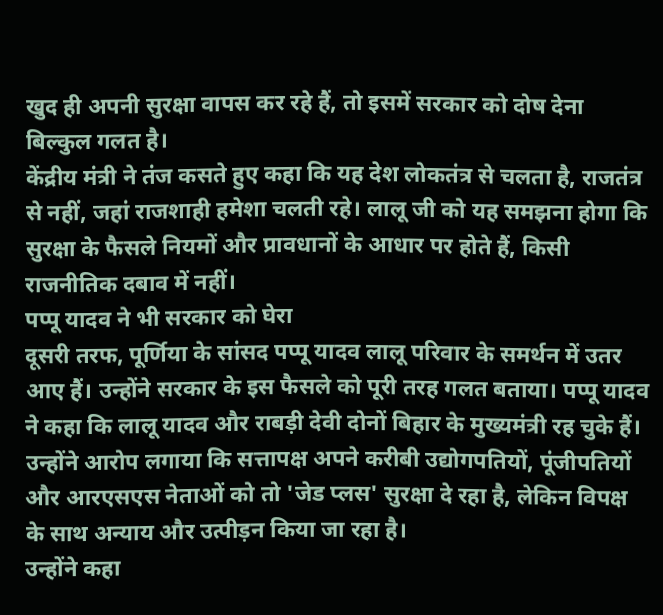खुद ही अपनी सुरक्षा वापस कर रहे हैं, तो इसमें सरकार को दोष देना बिल्कुल गलत है।
केंद्रीय मंत्री ने तंज कसते हुए कहा कि यह देश लोकतंत्र से चलता है, राजतंत्र से नहीं, जहां राजशाही हमेशा चलती रहे। लालू जी को यह समझना होगा कि सुरक्षा के फैसले नियमों और प्रावधानों के आधार पर होते हैं, किसी राजनीतिक दबाव में नहीं।
पप्पू यादव ने भी सरकार को घेरा
दूसरी तरफ, पूर्णिया के सांसद पप्पू यादव लालू परिवार के समर्थन में उतर आए हैं। उन्होंने सरकार के इस फैसले को पूरी तरह गलत बताया। पप्पू यादव ने कहा कि लालू यादव और राबड़ी देवी दोनों बिहार के मुख्यमंत्री रह चुके हैं। उन्होंने आरोप लगाया कि सत्तापक्ष अपने करीबी उद्योगपतियों, पूंजीपतियों और आरएसएस नेताओं को तो 'जेड प्लस' सुरक्षा दे रहा है, लेकिन विपक्ष के साथ अन्याय और उत्पीड़न किया जा रहा है।
उन्होंने कहा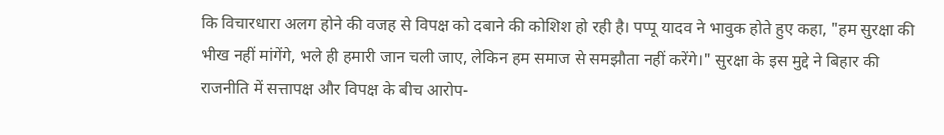कि विचारधारा अलग होने की वजह से विपक्ष को दबाने की कोशिश हो रही है। पप्पू यादव ने भावुक होते हुए कहा, "हम सुरक्षा की भीख नहीं मांगेंगे, भले ही हमारी जान चली जाए, लेकिन हम समाज से समझौता नहीं करेंगे।" सुरक्षा के इस मुद्दे ने बिहार की राजनीति में सत्तापक्ष और विपक्ष के बीच आरोप-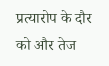प्रत्यारोप के दौर को और तेज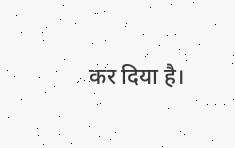कर दिया है।